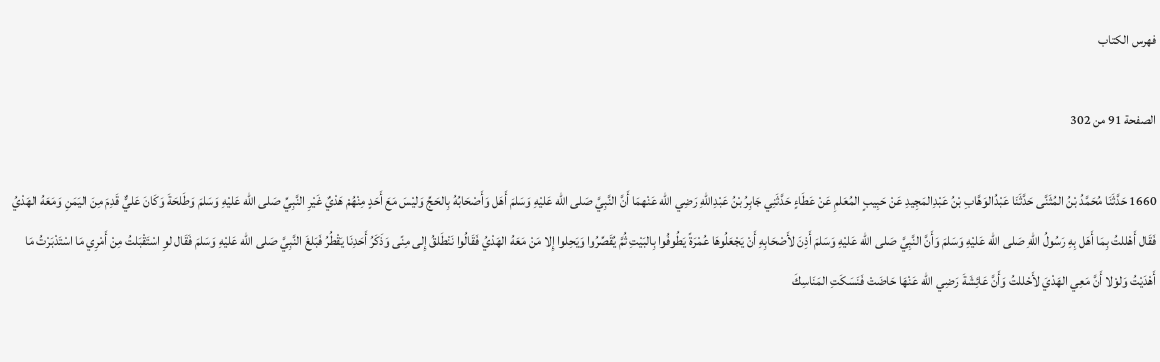فهرس الكتاب

الصفحة 91 من 302

1660 حَدَّثَنَا مُحَمَّدُ بْنُ المُثَنَّى حَدَّثَنَا عَبْدُالوَهَّابِ بْنُ عَبْدِالمَجِيدِ عَنْ حَبِيبٍ المُعَلمِ عَنْ عَطَاءٍ حَدَّثَنِي جَابِرُ بْنُ عَبْدِاللهِ رَضِي الله عَنْهمَا أَنَّ النَّبِيَّ صَلى الله عَليْهِ وَسَلمَ أَهَل وَأَصْحَابُهُ بِالحَجِّ وَليْسَ مَعَ أَحَدٍ مِنْهُمْ هَدْيٌ غَيْرِ النَّبِيِّ صَلى الله عَليْهِ وَسَلمَ وَطَلحَةَ وَكَانَ عَليٌّ قَدِمَ مِنَ اليَمَنِ وَمَعَهُ الهَدْيُ فَقَال أَهْللتُ بِمَا أَهَل بِهِ رَسُولُ اللهِ صَلى الله عَليْهِ وَسَلمَ وَأَنَّ النَّبِيَّ صَلى الله عَليْهِ وَسَلمَ أَذِنَ لأَصْحَابِهِ أَنْ يَجْعَلُوهَا عُمْرَةً يَطُوفُوا بِالبَيْتِ ثُمَّ يُقَصِّرُوا وَيَحِلوا إِلا مَنْ مَعَهُ الهَدْيُ فَقَالُوا نَنْطَلقُ إِلى مِنًى وَذَكَرُ أَحَدِنَا يَقْطُرُ فَبَلغَ النَّبِيَّ صَلى الله عَليْهِ وَسَلمَ فَقَال لوِ اسْتَقْبَلتُ مِنْ أَمْرِي مَا اسْتَدْبَرْتُ مَا أَهْدَيْتُ وَلوْلا أَنَّ مَعِي الهَدْيَ لأَحْللتُ وَأَنَّ عَائِشَةَ رَضِي الله عَنْهَا حَاضَتْ فَنَسَكَتِ المَنَاسِكَ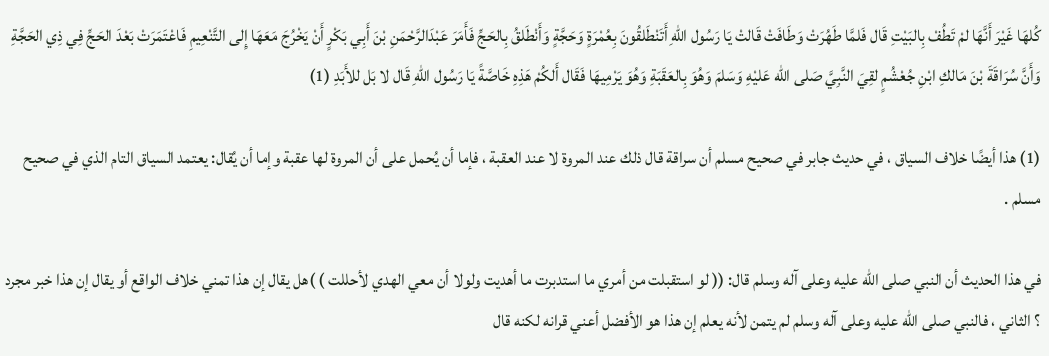كُلهَا غَيْرَ أَنَّهَا لمْ تَطُفْ بِالبَيْتِ قَال فَلمَّا طَهُرَتْ وَطَافَتْ قَالتْ يَا رَسُول اللهِ أَتَنْطَلقُونَ بِعُمْرَةٍ وَحَجَّةٍ وَأَنْطَلقُ بِالحَجِّ فَأَمَرَ عَبْدَالرَّحْمَنِ بْنَ أَبِي بَكْرٍ أَنْ يَخْرُجَ مَعَهَا إِلى التَّنْعِيمِ فَاعْتَمَرَتْ بَعْدَ الحَجِّ فِي ذِي الحَجَّةِ وَأَنَّ سُرَاقَةَ بْنَ مَالكِ ابْنِ جُعْشُمٍ لقِيَ النَّبِيَّ صَلى الله عَليْهِ وَسَلمَ وَهُوَ بِالعَقَبَةِ وَهُوَ يَرْمِيهَا فَقَال أَلكُمْ هَذِهِ خَاصَّةً يَا رَسُول اللهِ قَال لا بَل للأَبَدِ (1)

(1) هذا أيضًا خلاف السياق ، في حديث جابر في صحيح مسلم أن سراقة قال ذلك عند المروة لا عند العقبة ، فإما أن يُحمل على أن المروة لها عقبة وإما أن يُقال: يعتمد السياق التام الذي في صحيح مسلم .

في هذا الحديث أن النبي صلى الله عليه وعلى آله وسلم قال: (( لو استقبلت من أمري ما استدبرت ما أهديت ولولا أن معي الهدي لأحللت ) )هل يقال إن هذا تمني خلاف الواقع أو يقال إن هذا خبر مجرد ؟ الثاني ، فالنبي صلى الله عليه وعلى آله وسلم لم يتمن لأنه يعلم إن هذا هو الأفضل أعني قرانه لكنه قال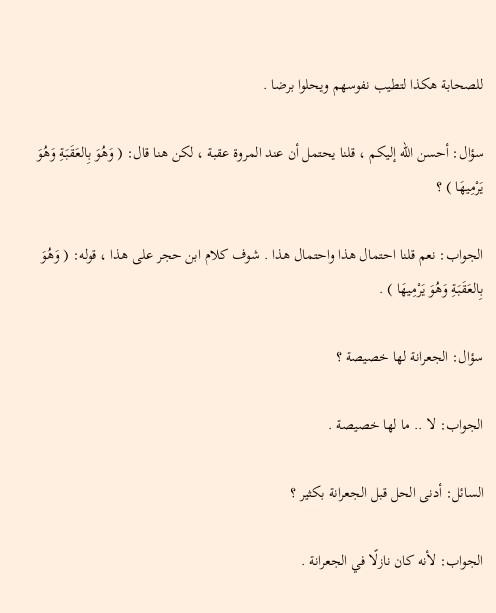للصحابة هكذا لتطيب نفوسهم ويحلوا برضا .

سؤال: أحسن الله إليكم ، قلنا يحتمل أن عند المروة عقبة ، لكن هنا قال: ( وَهُوَ بِالعَقَبَةِ وَهُوَ يَرْمِيهَا ) ؟

الجواب: نعم قلنا احتمال هذا واحتمال هذا . شوف كلام ابن حجر على هذا ، قوله: ( وَهُوَ بِالعَقَبَةِ وَهُوَ يَرْمِيهَا ) .

سؤال: الجعرانة لها خصيصة ؟

الجواب: لا .. ما لها خصيصة .

السائل: أدنى الحل قبل الجعرانة بكثير ؟

الجواب: لأنه كان نازلًا في الجعرانة .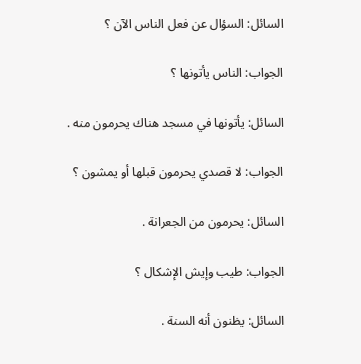السائل: السؤال عن فعل الناس الآن ؟

الجواب: الناس يأتونها ؟

السائل: يأتونها في مسجد هناك يحرمون منه .

الجواب: لا قصدي يحرمون قبلها أو يمشون ؟

السائل: يحرمون من الجعرانة .

الجواب: طيب وإيش الإشكال ؟

السائل: يظنون أنه السنة .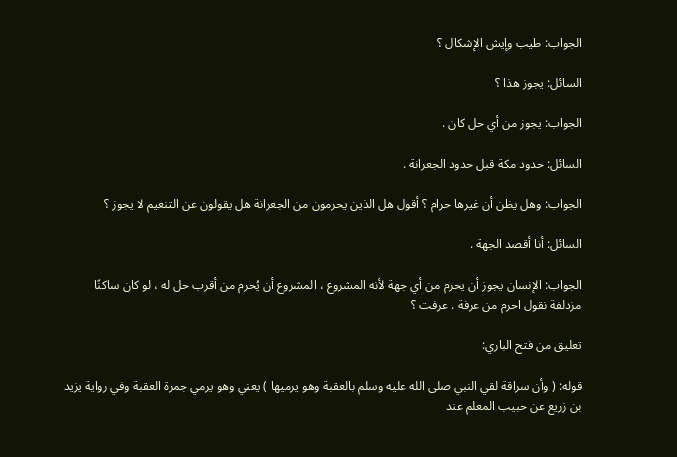الجواب: طيب وإيش الإشكال ؟

السائل: يجوز هذا ؟

الجواب: يجوز من أي حل كان .

السائل: حدود مكة قبل حدود الجعرانة .

الجواب: وهل يظن أن غيرها حرام ؟ أقول هل الذين يحرمون من الجعرانة هل يقولون عن التنعيم لا يجوز ؟

السائل: أنا أقصد الجهة .

الجواب: الإنسان يجوز أن يحرم من أي جهة لأنه المشروع ، المشروع أن يُحرم من أقرب حل له ، لو كان ساكنًا مزدلفة نقول احرم من عرفة . عرفت ؟

تعليق من فتح الباري:

قوله: ( وأن سراقة لقي النبي صلى الله عليه وسلم بالعقبة وهو يرميها ) يعني وهو يرمي جمرة العقبة وفي رواية يزيد بن زريع عن حبيب المعلم عند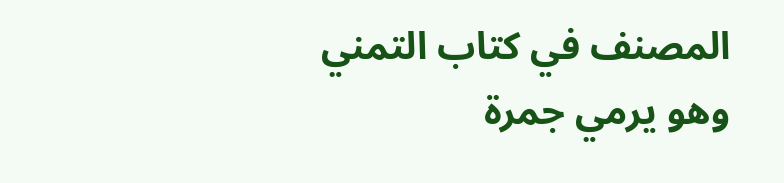المصنف في كتاب التمني وهو يرمي جمرة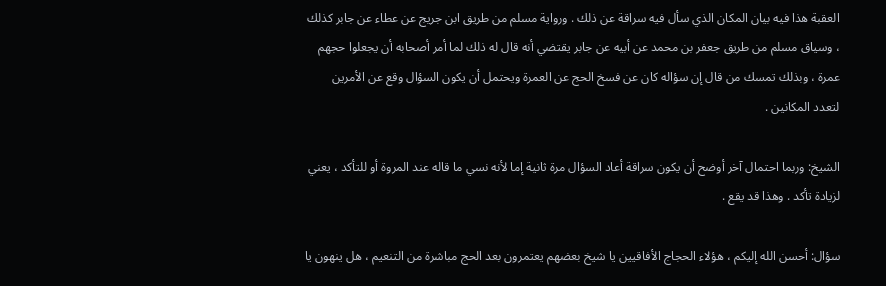العقبة هذا فيه بيان المكان الذي سأل فيه سراقة عن ذلك . ورواية مسلم من طريق ابن جريج عن عطاء عن جابر كذلك ، وسياق مسلم من طريق جعفر بن محمد عن أبيه عن جابر يقتضي أنه قال له ذلك لما أمر أصحابه أن يجعلوا حجهم عمرة ، وبذلك تمسك من قال إن سؤاله كان عن فسخ الحج عن العمرة ويحتمل أن يكون السؤال وقع عن الأمرين لتعدد المكانين .

الشيخ: وربما احتمال آخر أوضح أن يكون سراقة أعاد السؤال مرة ثانية إما لأنه نسي ما قاله عند المروة أو للتأكد ، يعني لزيادة تأكد . وهذا قد يقع .

سؤال: أحسن الله إليكم ، هؤلاء الحجاج الأفاقيين يا شيخ بعضهم يعتمرون بعد الحج مباشرة من التنعيم ، هل ينهون يا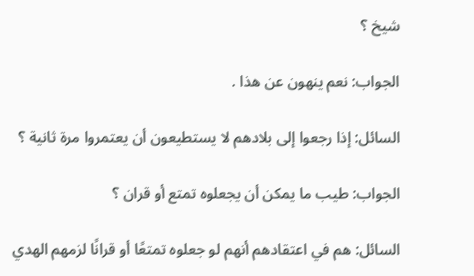شيخ ؟

الجواب: نعم ينهون عن هذا .

السائل: إذا رجعوا إلى بلادهم لا يستطيعون أن يعتمروا مرة ثانية ؟

الجواب: طيب ما يمكن أن يجعلوه تمتع أو قران ؟

السائل: هم في اعتقادهم أنهم لو جعلوه تمتعًا أو قرانًا لزمهم الهدي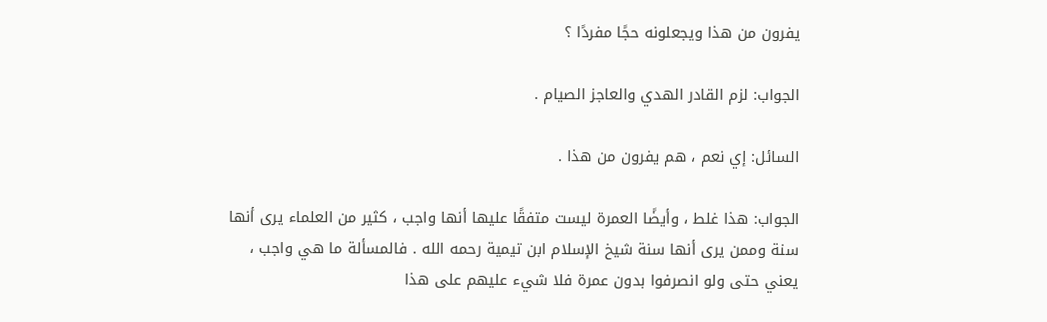يفرون من هذا ويجعلونه حجًا مفردًا ؟

الجواب: لزم القادر الهدي والعاجز الصيام .

السائل: إي نعم ، هم يفرون من هذا .

الجواب: هذا غلط ، وأيضًا العمرة ليست متفقًا عليها أنها واجب ، كثير من العلماء يرى أنها سنة وممن يرى أنها سنة شيخ الإسلام ابن تيمية رحمه الله . فالمسألة ما هي واجب ، يعني حتى ولو انصرفوا بدون عمرة فلا شيء عليهم على هذا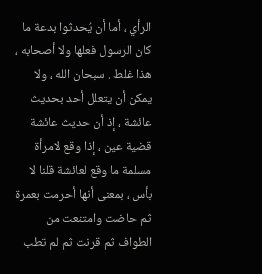الرأي ، أما أن يُحدثوا بدعة ما كان الرسول فعلها ولا أصحابه ، هذا غلط . سبحان الله ، ولا يمكن أن يتعلل أحد بحديث عائشة ، إذ أن حديث عائشة قضية عين ، إذا وقع لامرأة مسلمة ما وقع لعائشة قلنا لا بأس ، بمعنى أنها أحرمت بعمرة ثم حاضت وامتنعت من الطواف ثم قرنت ثم لم تطب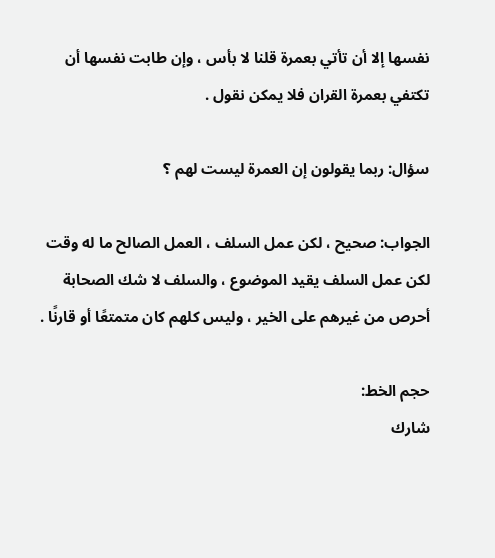نفسها إلا أن تأتي بعمرة قلنا لا بأس ، وإن طابت نفسها أن تكتفي بعمرة القران فلا يمكن نقول .

سؤال: ربما يقولون إن العمرة ليست لهم ؟

الجواب: صحيح ، لكن عمل السلف ، العمل الصالح ما له وقت لكن عمل السلف يقيد الموضوع ، والسلف لا شك الصحابة أحرص من غيرهم على الخير ، وليس كلهم كان متمتعًا أو قارنًا .

حجم الخط:
شارك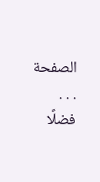الصفحة
. . .
فضلًا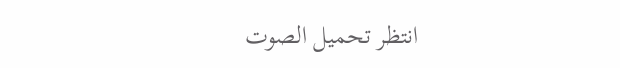انتظر تحميل الصوت